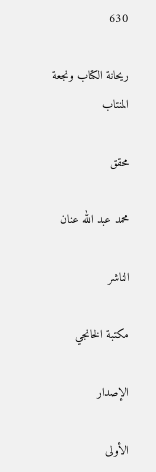630

ريحانة الكتاب ونجعة المنتاب

محقق

محمد عبد الله عنان

الناشر

مكتبة الخانجي

الإصدار

الأولى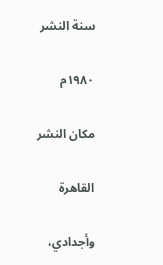سنة النشر

١٩٨٠م

مكان النشر

القاهرة

وأجدادي،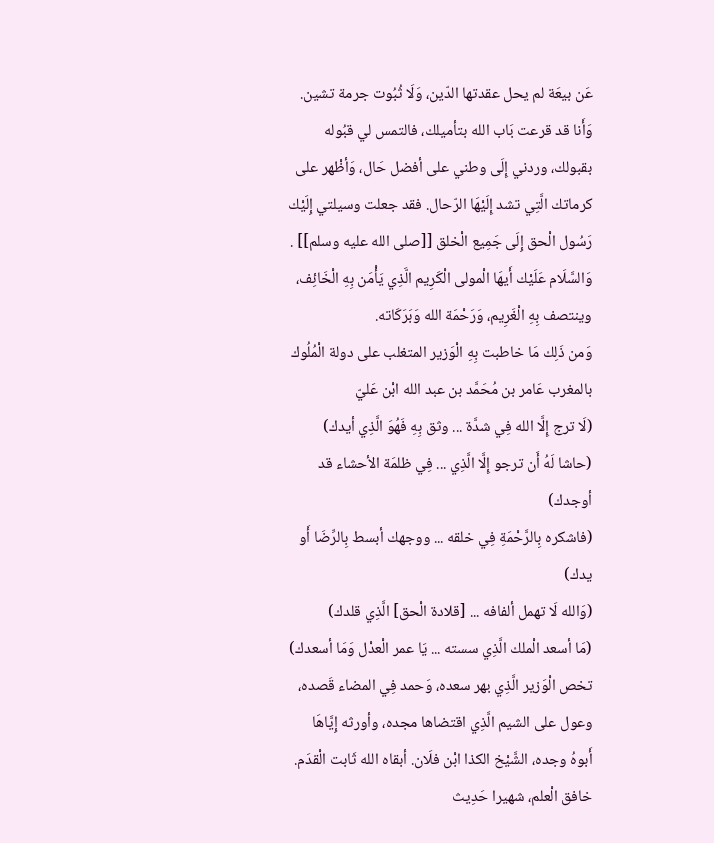عَن بيعَة لم يحل عقدتها الدّين، وَلَا ثُبُوت جرمة تشين. وَأَنا قد قرعت بَاب الله بتأميلك، فالتمس لي قبُوله بقبولك، وردني إِلَى وطني على أفضل حَال، وَأظْهر على كرماتك الَّتِي تشد إِلَيْهَا الرّحال. فقد جعلت وسيلتي إِلَيْك رَسُول الْحق إِلَى جَمِيع الْخلق [[صلى الله عليه وسلم]] . وَالسَّلَام عَلَيْك أَيهَا الْمولى الْكَرِيم الَّذِي يَأْمَن بِهِ الْخَائِف، وينتصف بِهِ الْغَرِيم، وَرَحْمَة الله وَبَرَكَاته.
وَمن ذَلِك مَا خاطبت بِهِ الْوَزير المتغلب على دولة الْمُلُوك بالمغرب عَامر بن مُحَمَّد بن عبد الله ابْن عَليّ
(لَا ترج إِلَّا الله فِي شدَّة ... وثق بِهِ فَهُوَ الَّذِي أيدك)
(حاشا لَهُ أَن ترجو إِلَّا الَّذِي ... فِي ظلمَة الأحشاء قد أوجدك)
(فاشكره بِالرَّحْمَةِ فِي خلقه ... ووجهك أبسط بِالرِّضَا أَو يدك)
(وَالله لَا تهمل ألفافه ... [قلادة الْحق] الَّذِي قلدك)
(مَا أسعد الْملك الَّذِي سسته ... يَا عمر الْعدْل وَمَا أسعدك)
تخص الْوَزير الَّذِي بهر سعده، وَحمد فِي المضاء قَصده، وعول على الشيم الَّذِي اقتضاها مجده، وأورثه إِيَّاهَا أَبوهُ وجده، الشَّيْخ الكذا ابْن فلَان. أبقاه الله ثَابت الْقدَم. خافق الْعلم، شهيرا حَدِيث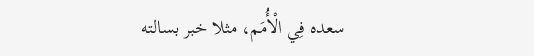سعده فِي الْأُمَم، مثلا خبر بسالته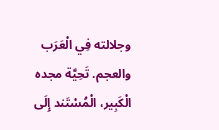وجلالته فِي الْعَرَب والعجم. تَحِيَّة مجده الْكَبِير، الْمُسْتَند إِلَى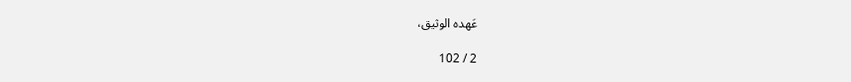عَهده الوثيق،

2 / 102